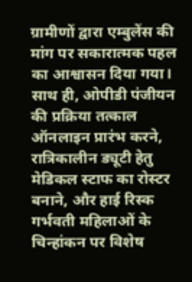ग्रामीणों द्वारा एम्बुलेंस की मांग पर सकारात्मक पहल का आश्वासन दिया गया। साथ ही, ओपीडी पंजीयन की प्रक्रिया तत्काल ऑनलाइन प्रारंभ करने, रात्रिकालीन ड्यूटी हेतु मेडिकल स्टाफ का रोस्टर बनाने, और हाई रिस्क गर्भवती महिलाओं के चिन्हांकन पर विशेष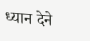ध्यान देने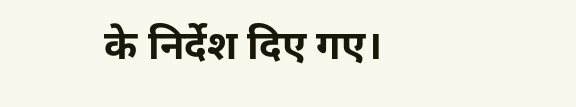के निर्देश दिए गए।